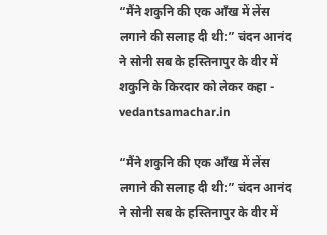“मैंने शकुनि की एक आँख में लेंस लगाने की सलाह दी थी:” चंदन आनंद ने सोनी सब के हस्तिनापुर के वीर में शकुनि के किरदार को लेकर कहा - vedantsamachar.in

“मैंने शकुनि की एक आँख में लेंस लगाने की सलाह दी थी:” चंदन आनंद ने सोनी सब के हस्तिनापुर के वीर में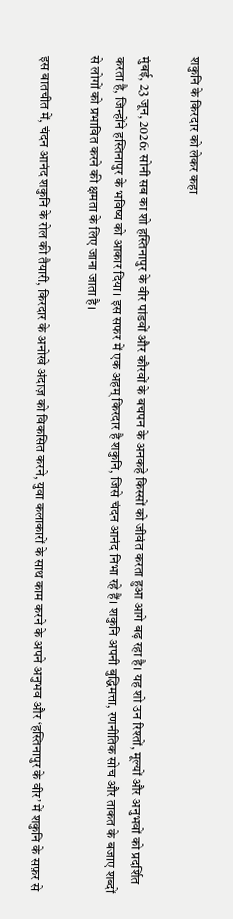शकुनि के किरदार को लेकर कहा

मुंबई, 23 जून, 2026: सोनी सब का शो हस्तिनापुर के वीर पांडवों और कौरवों के बचपन के अनकहे किस्सों को जीवंत करता हुआ आगे बढ़ रहा है। यह शो उन रिश्तों, मूल्यों और अनुभवों को प्रदर्शित करता है, जिन्होंने हस्तिनापुर के भविष्य को आकार दिया। इस सफर में एक अहम् किरदार है शकुनि, जिसे चंदन आनंद निभा रहे हैं। शकुनि अपनी बुद्धिमत्ता, रणनीतिक सोच और ताकत के बजाए शब्दों से लोगों को प्रभावित करने की क्षमता के लिए जाना जाता है।

इस बातचीत में, चंदन आनंद शकुनि के रोल की तैयारी, किरदार के अनोखे अंदाज़ को विकसित करने, युवा कलाकारों के साथ काम करने के अपने अनुभव और ‘हस्तिनापुर के वीर’ में शकुनि के सफ़र से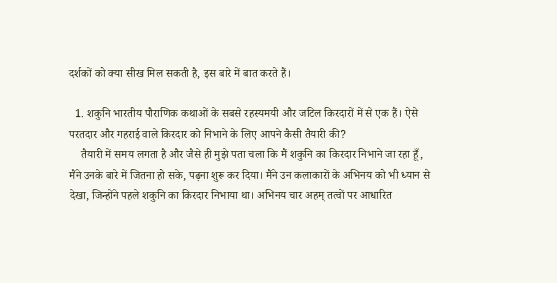दर्शकों को क्या सीख मिल सकती है, इस बारे में बात करते हैं।

  1. शकुनि भारतीय पौराणिक कथाओं के सबसे रहस्यमयी और जटिल किरदारों में से एक हैं। ऐसे परतदार और गहराई वाले किरदार को निभाने के लिए आपने कैसी तैयारी की?
    तैयारी में समय लगता है और जैसे ही मुझे पता चला कि मैं शकुनि का किरदार निभाने जा रहा हूँ, मैंने उनके बारे में जितना हो सके, पढ़ना शुरू कर दिया। मैंने उन कलाकारों के अभिनय को भी ध्यान से देखा, जिन्होंने पहले शकुनि का किरदार निभाया था। अभिनय चार अहम् तत्वों पर आधारित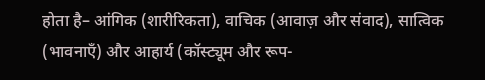होता है– आंगिक (शारीरिकता), वाचिक (आवाज़ और संवाद), सात्विक (भावनाएँ) और आहार्य (कॉस्ट्यूम और रूप-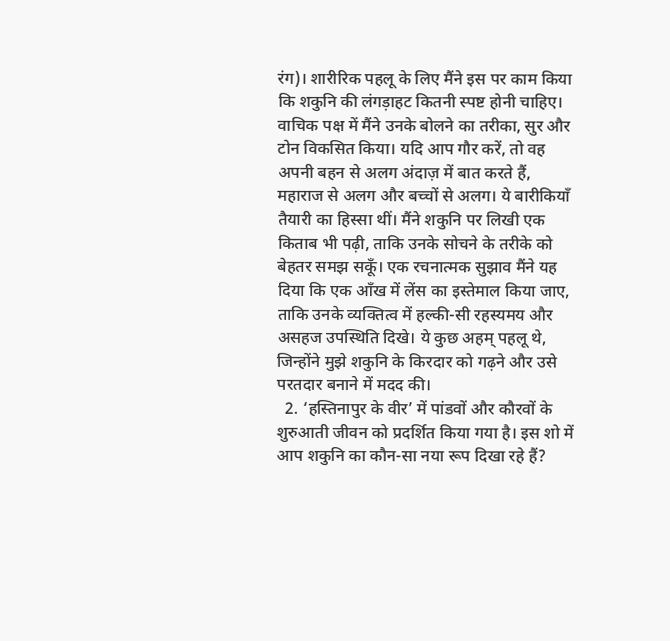रंग)। शारीरिक पहलू के लिए मैंने इस पर काम किया कि शकुनि की लंगड़ाहट कितनी स्पष्ट होनी चाहिए। वाचिक पक्ष में मैंने उनके बोलने का तरीका, सुर और टोन विकसित किया। यदि आप गौर करें, तो वह अपनी बहन से अलग अंदाज़ में बात करते हैं, महाराज से अलग और बच्चों से अलग। ये बारीकियाँ तैयारी का हिस्सा थीं। मैंने शकुनि पर लिखी एक किताब भी पढ़ी, ताकि उनके सोचने के तरीके को बेहतर समझ सकूँ। एक रचनात्मक सुझाव मैंने यह दिया कि एक आँख में लेंस का इस्तेमाल किया जाए, ताकि उनके व्यक्तित्व में हल्की-सी रहस्यमय और असहज उपस्थिति दिखे। ये कुछ अहम् पहलू थे, जिन्होंने मुझे शकुनि के किरदार को गढ़ने और उसे परतदार बनाने में मदद की।
  2. ‘हस्तिनापुर के वीर’ में पांडवों और कौरवों के शुरुआती जीवन को प्रदर्शित किया गया है। इस शो में आप शकुनि का कौन-सा नया रूप दिखा रहे हैं?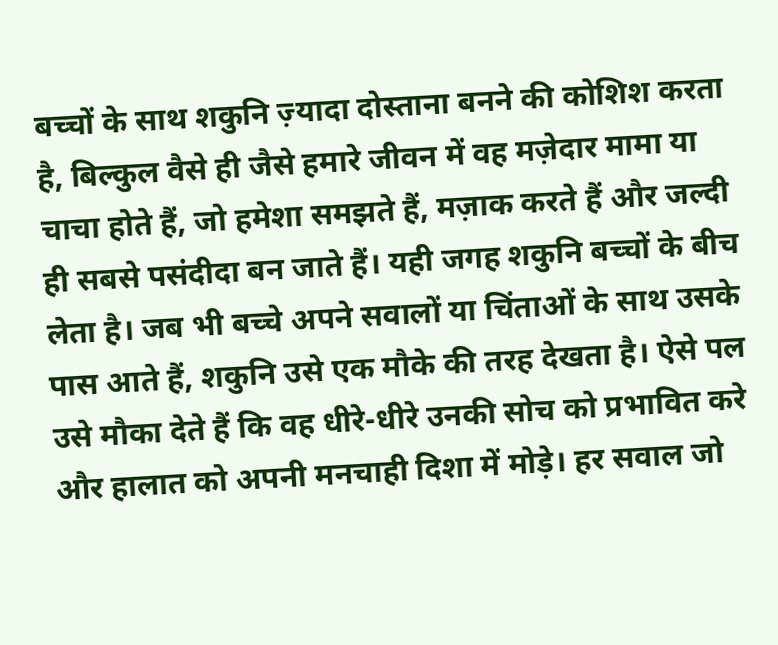बच्चों के साथ शकुनि ज़्यादा दोस्ताना बनने की कोशिश करता है, बिल्कुल वैसे ही जैसे हमारे जीवन में वह मज़ेदार मामा या चाचा होते हैं, जो हमेशा समझते हैं, मज़ाक करते हैं और जल्दी ही सबसे पसंदीदा बन जाते हैं। यही जगह शकुनि बच्चों के बीच लेता है। जब भी बच्चे अपने सवालों या चिंताओं के साथ उसके पास आते हैं, शकुनि उसे एक मौके की तरह देखता है। ऐसे पल उसे मौका देते हैं कि वह धीरे-धीरे उनकी सोच को प्रभावित करे और हालात को अपनी मनचाही दिशा में मोड़े। हर सवाल जो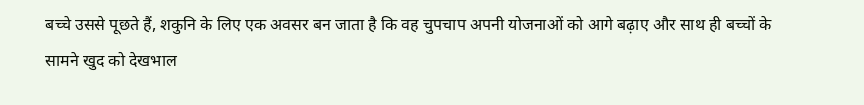बच्चे उससे पूछते हैं, शकुनि के लिए एक अवसर बन जाता है कि वह चुपचाप अपनी योजनाओं को आगे बढ़ाए और साथ ही बच्चों के सामने खुद को देखभाल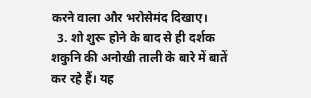करने वाला और भरोसेमंद दिखाए।
  3. शो शुरू होने के बाद से ही दर्शक शकुनि की अनोखी ताली के बारे में बातें कर रहे हैं। यह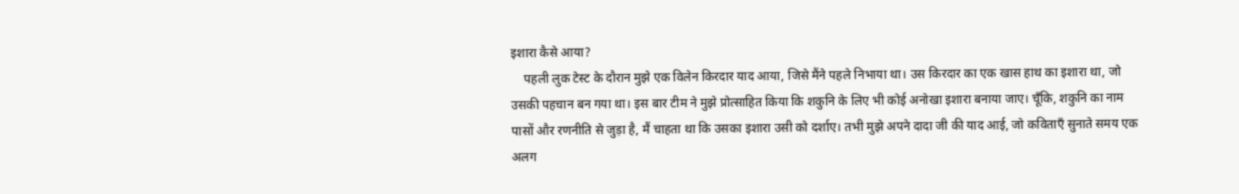इशारा कैसे आया?
    पहली लुक टेस्ट के दौरान मुझे एक विलेन किरदार याद आया, जिसे मैंने पहले निभाया था। उस किरदार का एक खास हाथ का इशारा था, जो उसकी पहचान बन गया था। इस बार टीम ने मुझे प्रोत्साहित किया कि शकुनि के लिए भी कोई अनोखा इशारा बनाया जाए। चूँकि, शकुनि का नाम पासों और रणनीति से जुड़ा है, मैं चाहता था कि उसका इशारा उसी को दर्शाए। तभी मुझे अपने दादा जी की याद आई, जो कविताएँ सुनाते समय एक अलग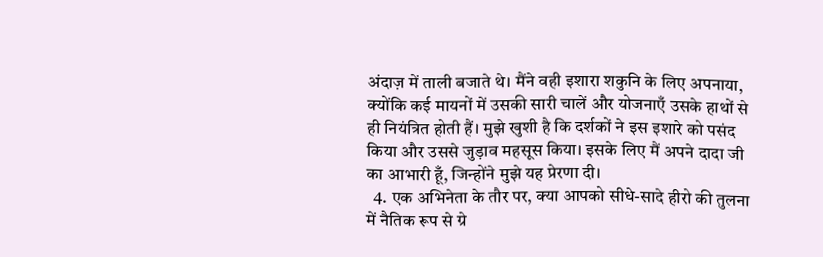अंदाज़ में ताली बजाते थे। मैंने वही इशारा शकुनि के लिए अपनाया, क्योंकि कई मायनों में उसकी सारी चालें और योजनाएँ उसके हाथों से ही नियंत्रित होती हैं। मुझे खुशी है कि दर्शकों ने इस इशारे को पसंद किया और उससे जुड़ाव महसूस किया। इसके लिए मैं अपने दादा जी का आभारी हूँ, जिन्होंने मुझे यह प्रेरणा दी।
  4. एक अभिनेता के तौर पर, क्या आपको सीधे-सादे हीरो की तुलना में नैतिक रूप से ग्रे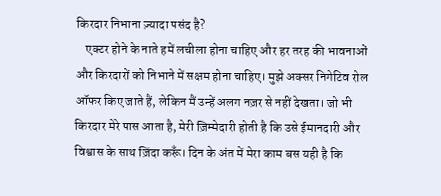किरदार निभाना ज़्यादा पसंद है?
    एक्टर होने के नाते हमें लचीला होना चाहिए और हर तरह की भावनाओं और किरदारों को निभाने में सक्षम होना चाहिए। मुझे अक्सर निगेटिव रोल ऑफर किए जाते हैं, लेकिन मैं उन्हें अलग नज़र से नहीं देखता। जो भी किरदार मेरे पास आता है, मेरी ज़िम्मेदारी होती है कि उसे ईमानदारी और विश्वास के साथ ज़िंदा करूँ। दिन के अंत में मेरा काम बस यही है कि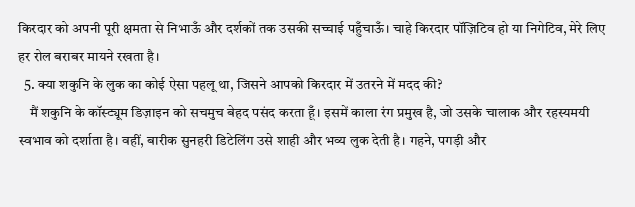किरदार को अपनी पूरी क्षमता से निभाऊँ और दर्शकों तक उसकी सच्चाई पहुँचाऊँ। चाहे किरदार पॉज़िटिव हो या निगेटिव, मेरे लिए हर रोल बराबर मायने रखता है।
  5. क्या शकुनि के लुक का कोई ऐसा पहलू था, जिसने आपको किरदार में उतरने में मदद की?
    मैं शकुनि के कॉस्ट्यूम डिज़ाइन को सचमुच बेहद पसंद करता हूँ। इसमें काला रंग प्रमुख है, जो उसके चालाक और रहस्यमयी स्वभाव को दर्शाता है। वहीं, बारीक सुनहरी डिटेलिंग उसे शाही और भव्य लुक देती है। गहने, पगड़ी और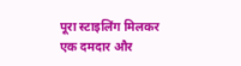पूरा स्टाइलिंग मिलकर एक दमदार और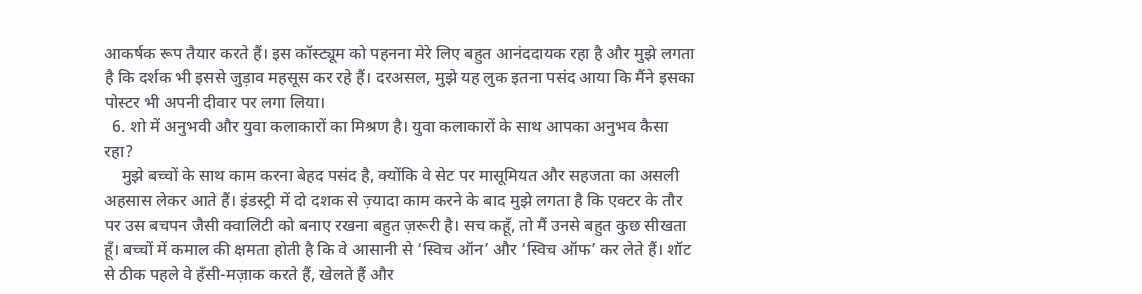आकर्षक रूप तैयार करते हैं। इस कॉस्ट्यूम को पहनना मेरे लिए बहुत आनंददायक रहा है और मुझे लगता है कि दर्शक भी इससे जुड़ाव महसूस कर रहे हैं। दरअसल, मुझे यह लुक इतना पसंद आया कि मैंने इसका पोस्टर भी अपनी दीवार पर लगा लिया।
  6. शो में अनुभवी और युवा कलाकारों का मिश्रण है। युवा कलाकारों के साथ आपका अनुभव कैसा रहा?
    मुझे बच्चों के साथ काम करना बेहद पसंद है, क्योंकि वे सेट पर मासूमियत और सहजता का असली अहसास लेकर आते हैं। इंडस्ट्री में दो दशक से ज़्यादा काम करने के बाद मुझे लगता है कि एक्टर के तौर पर उस बचपन जैसी क्वालिटी को बनाए रखना बहुत ज़रूरी है। सच कहूँ, तो मैं उनसे बहुत कुछ सीखता हूँ। बच्चों में कमाल की क्षमता होती है कि वे आसानी से ‘स्विच ऑन’ और ‘स्विच ऑफ’ कर लेते हैं। शॉट से ठीक पहले वे हँसी-मज़ाक करते हैं, खेलते हैं और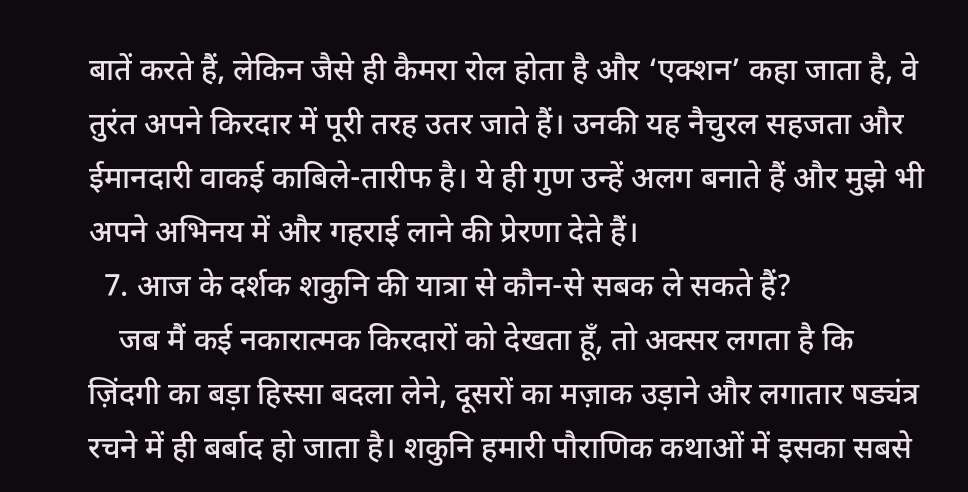बातें करते हैं, लेकिन जैसे ही कैमरा रोल होता है और ‘एक्शन’ कहा जाता है, वे तुरंत अपने किरदार में पूरी तरह उतर जाते हैं। उनकी यह नैचुरल सहजता और ईमानदारी वाकई काबिले-तारीफ है। ये ही गुण उन्हें अलग बनाते हैं और मुझे भी अपने अभिनय में और गहराई लाने की प्रेरणा देते हैं।
  7. आज के दर्शक शकुनि की यात्रा से कौन-से सबक ले सकते हैं?
    जब मैं कई नकारात्मक किरदारों को देखता हूँ, तो अक्सर लगता है कि ज़िंदगी का बड़ा हिस्सा बदला लेने, दूसरों का मज़ाक उड़ाने और लगातार षड्यंत्र रचने में ही बर्बाद हो जाता है। शकुनि हमारी पौराणिक कथाओं में इसका सबसे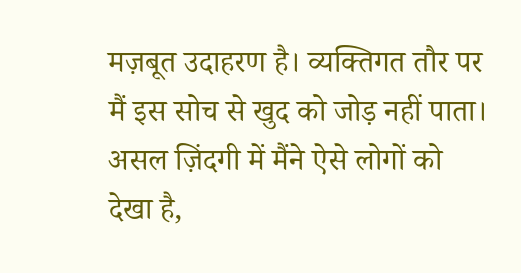मज़बूत उदाहरण है। व्यक्तिगत तौर पर मैं इस सोच से खुद को जोड़ नहीं पाता। असल ज़िंदगी में मैंने ऐसे लोगों को देखा है,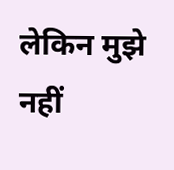लेकिन मुझे नहीं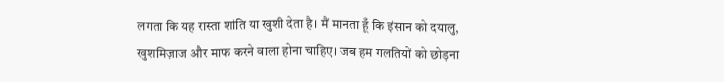लगता कि यह रास्ता शांति या खुशी देता है। मैं मानता हूँ कि इंसान को दयालु, खुशमिज़ाज और माफ करने वाला होना चाहिए। जब हम गलतियों को छोड़ना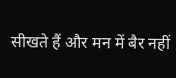सीखते हैं और मन में बैर नहीं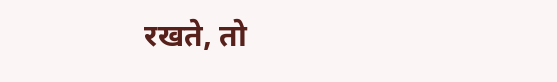रखते, तो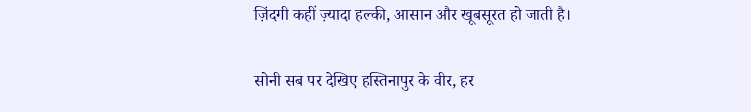ज़िंदगी कहीं ज़्यादा हल्की, आसान और खूबसूरत हो जाती है।

सोनी सब पर देखिए हस्तिनापुर के वीर, हर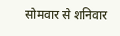सोमवार से शनिवार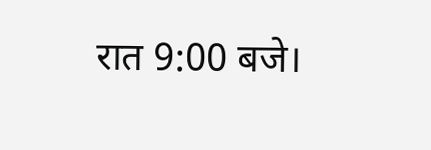रात 9:00 बजे।